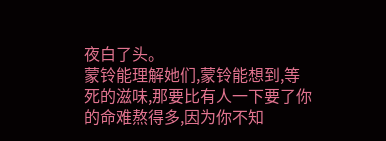夜白了头。
蒙铃能理解她们,蒙铃能想到,等死的滋味,那要比有人一下要了你的命难熬得多,因为你不知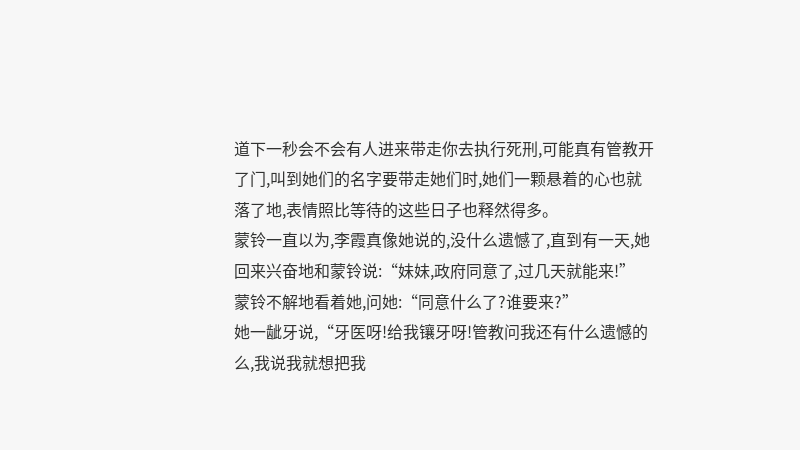道下一秒会不会有人进来带走你去执行死刑,可能真有管教开了门,叫到她们的名字要带走她们时,她们一颗悬着的心也就落了地,表情照比等待的这些日子也释然得多。
蒙铃一直以为,李霞真像她说的,没什么遗憾了,直到有一天,她回来兴奋地和蒙铃说:“妹妹,政府同意了,过几天就能来!”
蒙铃不解地看着她,问她:“同意什么了?谁要来?”
她一龇牙说,“牙医呀!给我镶牙呀!管教问我还有什么遗憾的么,我说我就想把我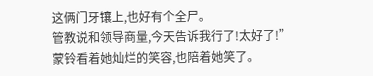这俩门牙镶上,也好有个全尸。
管教说和领导商量,今天告诉我行了!太好了!”
蒙铃看着她灿烂的笑容,也陪着她笑了。